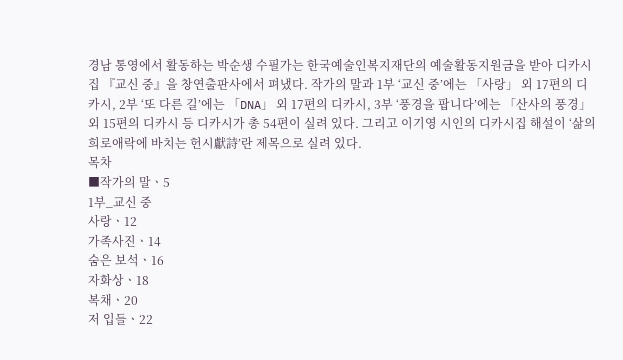경남 통영에서 활동하는 박순생 수필가는 한국예술인복지재단의 예술활동지원금을 받아 디카시집 『교신 중』을 창연출판사에서 펴냈다. 작가의 말과 1부 ‘교신 중’에는 「사랑」 외 17편의 디카시, 2부 ‘또 다른 길’에는 「DNA」 외 17편의 디카시, 3부 ‘풍경을 팝니다’에는 「산사의 풍경」 외 15편의 디카시 등 디카시가 총 54편이 실려 있다. 그리고 이기영 시인의 디카시집 해설이 ‘삶의 희로애락에 바치는 헌시獻詩’란 제목으로 실려 있다.
목차
■작가의 말ㆍ5
1부_교신 중
사랑ㆍ12
가족사진ㆍ14
숨은 보석ㆍ16
자화상ㆍ18
복채ㆍ20
저 입들ㆍ22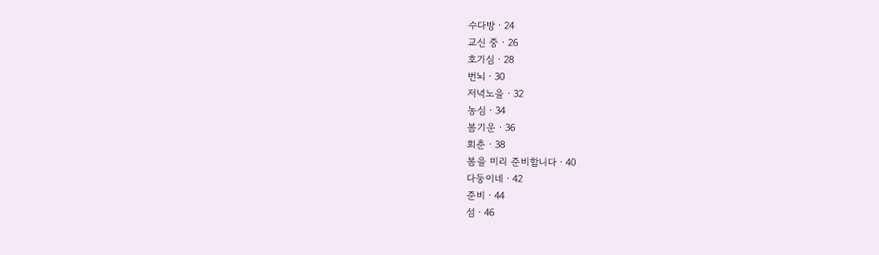수다방ㆍ24
교신 중ㆍ26
호기심ㆍ28
번뇌ㆍ30
저녁노을ㆍ32
농심ㆍ34
봄기운ㆍ36
회춘ㆍ38
봄을 미리 준비합니다ㆍ40
다둥이네ㆍ42
준비ㆍ44
섬ㆍ46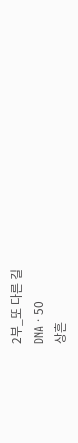2부_또 다른 길
DNAㆍ50
상흔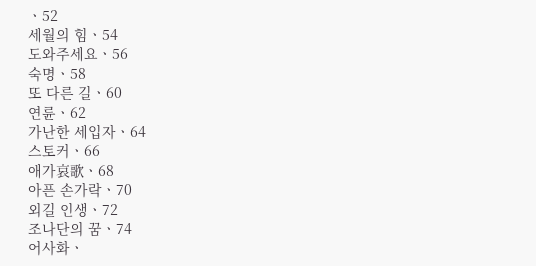ㆍ52
세월의 힘ㆍ54
도와주세요ㆍ56
숙명ㆍ58
또 다른 길ㆍ60
연륜ㆍ62
가난한 세입자ㆍ64
스토커ㆍ66
애가哀歌ㆍ68
아픈 손가락ㆍ70
외길 인생ㆍ72
조나단의 꿈ㆍ74
어사화ㆍ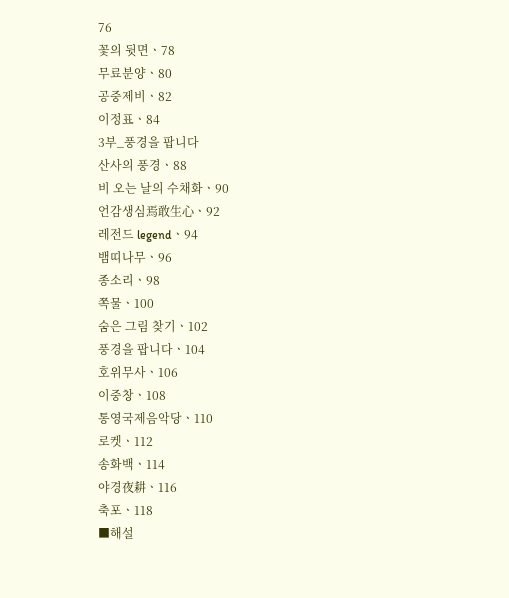76
꽃의 뒷면ㆍ78
무료분양ㆍ80
공중제비ㆍ82
이정표ㆍ84
3부_풍경을 팝니다
산사의 풍경ㆍ88
비 오는 날의 수채화ㆍ90
언감생심焉敢生心ㆍ92
레전드 legendㆍ94
뱀띠나무ㆍ96
종소리ㆍ98
쪽물ㆍ100
숨은 그림 찾기ㆍ102
풍경을 팝니다ㆍ104
호위무사ㆍ106
이중창ㆍ108
통영국제음악당ㆍ110
로켓ㆍ112
송화백ㆍ114
야경夜耕ㆍ116
축포ㆍ118
■해설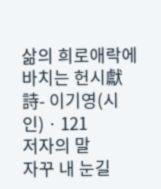삶의 희로애락에 바치는 헌시獻詩- 이기영(시인)ㆍ121
저자의 말
자꾸 내 눈길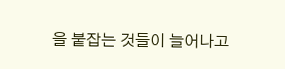을 붙잡는 것들이 늘어나고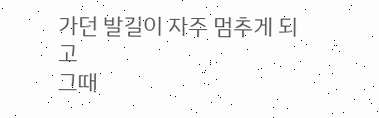가던 발길이 자주 멈추게 되고
그때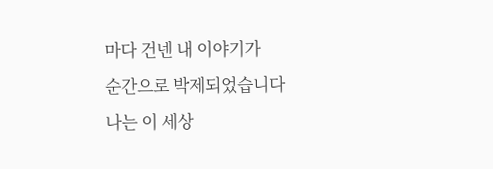마다 건넨 내 이야기가
순간으로 박제되었습니다
나는 이 세상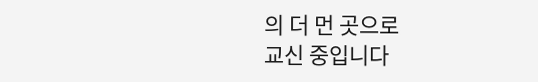의 더 먼 곳으로
교신 중입니다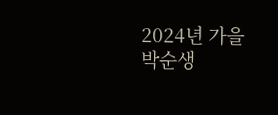2024년 가을
박순생